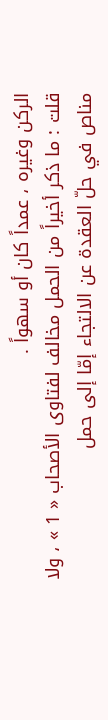الركن وغيره ، عمداً كان أو سهواً .
قلت : ما ذكر أخيراً من الحمل مخالف لفتاوى الأصحاب « 1 » ، ولا مناص في حلّ العقدة عن الالتجاء إمّا إلى حمل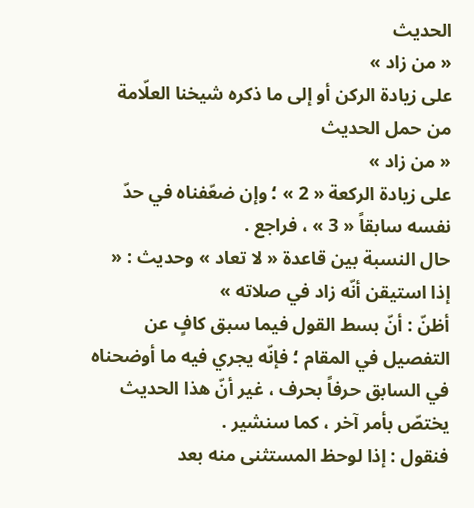الحديث
« من زاد »
على زيادة الركن أو إلى ما ذكره شيخنا العلّامة من حمل الحديث
« من زاد »
على زيادة الركعة « 2 » ؛ وإن ضعّفناه في حدّ نفسه سابقاً « 3 » ، فراجع .
حال النسبة بين قاعدة « لا تعاد » وحديث : « إذا استيقن أنّه زاد في صلاته »
أظنّ : أنّ بسط القول فيما سبق كافٍ عن التفصيل في المقام ؛ فإنّه يجري فيه ما أوضحناه في السابق حرفاً بحرف ، غير أنّ هذا الحديث يختصّ بأمر آخر ، كما سنشير .
فنقول : إذا لوحظ المستثنى منه بعد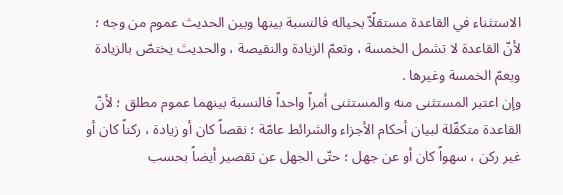الاستثناء في القاعدة مستقلًاّ بحياله فالنسبة بينها وبين الحديث عموم من وجه ؛ لأنّ القاعدة لا تشمل الخمسة ، وتعمّ الزيادة والنقيصة ، والحديث يختصّ بالزيادة ويعمّ الخمسة وغيرها .
وإن اعتبر المستثنى منه والمستثنى أمراً واحداً فالنسبة بينهما عموم مطلق ؛ لأنّ القاعدة متكفّلة لبيان أحكام الأجزاء والشرائط عامّة ؛ نقصاً كان أو زيادة ، ركناً كان أو غير ركن ، سهواً كان أو عن جهل ؛ حتّى الجهل عن تقصير أيضاً بحسب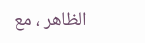الظاهر ، مع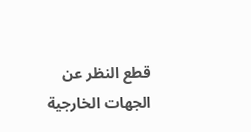قطع النظر عن الجهات الخارجية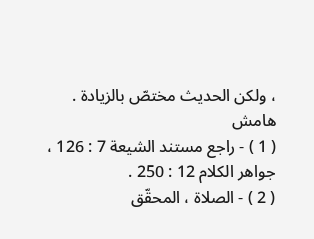، ولكن الحديث مختصّ بالزيادة .
هامش
( 1 ) - راجع مستند الشيعة 7 : 126 ، جواهر الكلام 12 : 250 .
( 2 ) - الصلاة ، المحقّق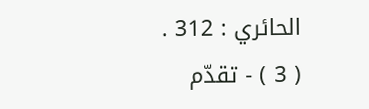الحائري : 312 .
( 3 ) - تقدّم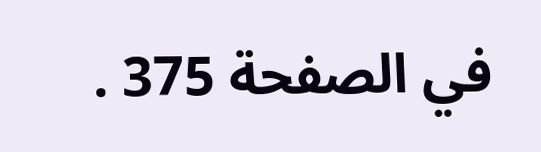في الصفحة 375 .